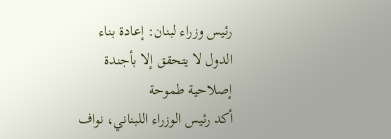رئيس وزراء لبنان: إعادة بناء الدول لا يتحقق إلا بأجندة إصلاحية طموحة
أكد رئيس الوزراء اللبناني، نواف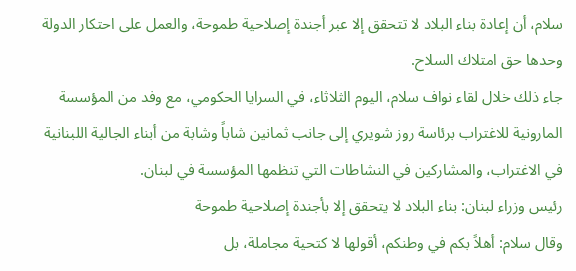سلام، أن إعادة بناء البلاد لا تتحقق إلا عبر أجندة إصلاحية طموحة، والعمل على احتكار الدولة وحدها حق امتلاك السلاح.
جاء ذلك خلال لقاء نواف سلام، اليوم الثلاثاء، في السرايا الحكومي، مع وفد من المؤسسة المارونية للاغتراب برئاسة روز شويري إلى جانب ثمانين شاباً وشابة من أبناء الجالية اللبنانية في الاغتراب، والمشاركين في النشاطات التي تنظمها المؤسسة في لبنان.
رئيس وزراء لبنان: بناء البلاد لا يتحقق إلا بأجندة إصلاحية طموحة
وقال سلام: أهلاً بكم في وطنكم، أقولها لا كتحية مجاملة، بل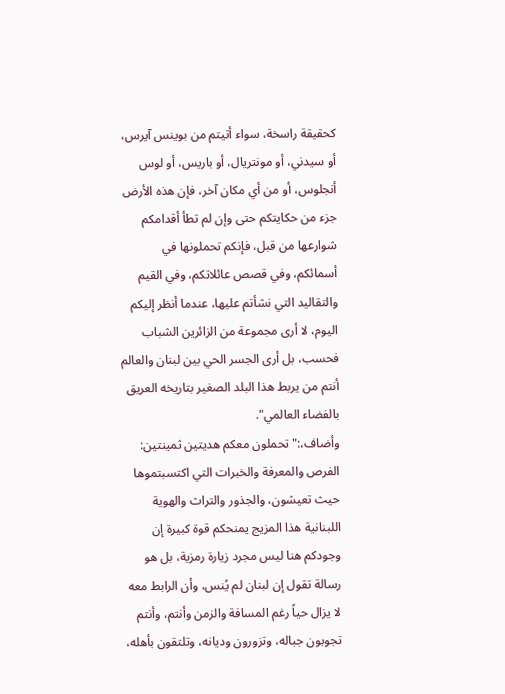كحقيقة راسخة، سواء أتيتم من بوينس آيرس، أو سيدني، أو مونتريال، أو باريس، أو لوس أنجلوس، أو من أي مكان آخر، فإن هذه الأرض جزء من حكايتكم حتى وإن لم تطأ أقدامكم شوارعها من قبل، فإنكم تحملونها في أسمائكم، وفي قصص عائلاتكم، وفي القيم والتقاليد التي نشأتم عليها، عندما أنظر إليكم اليوم، لا أرى مجموعة من الزائرين الشباب فحسب، بل أرى الجسر الحي بين لبنان والعالم أنتم من يربط هذا البلد الصغير بتاريخه العريق بالفضاء العالمي".
وأضاف،:" تحملون معكم هديتين ثمينتين: الفرص والمعرفة والخبرات التي اكتسبتموها حيث تعيشون، والجذور والتراث والهوية اللبنانية هذا المزيج يمنحكم قوة كبيرة إن وجودكم هنا ليس مجرد زيارة رمزية، بل هو رسالة تقول إن لبنان لم يُنس، وأن الرابط معه لا يزال حياً رغم المسافة والزمن وأنتم، وأنتم تجوبون جباله، وتزورون وديانه، وتلتقون بأهله،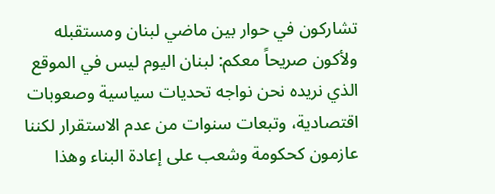تشاركون في حوار بين ماضي لبنان ومستقبله ولأكون صريحاً معكم: لبنان اليوم ليس في الموقع الذي نريده نحن نواجه تحديات سياسية وصعوبات اقتصادية، وتبعات سنوات من عدم الاستقرار لكننا عازمون كحكومة وشعب على إعادة البناء وهذا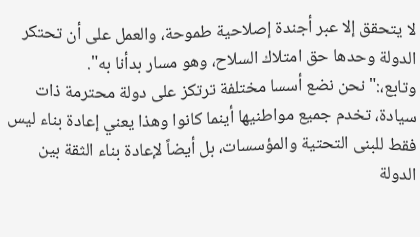لا يتحقق إلا عبر أجندة إصلاحية طموحة، والعمل على أن تحتكر الدولة وحدها حق امتلاك السلاح، وهو مسار بدأنا به".
وتابع،:" نحن نضع أسسا مختلفة ترتكز على دولة محترمة ذات سيادة، تخدم جميع مواطنيها أينما كانوا وهذا يعني إعادة بناء ليس فقط للبنى التحتية والمؤسسات، بل أيضاً لإعادة بناء الثقة بين الدولة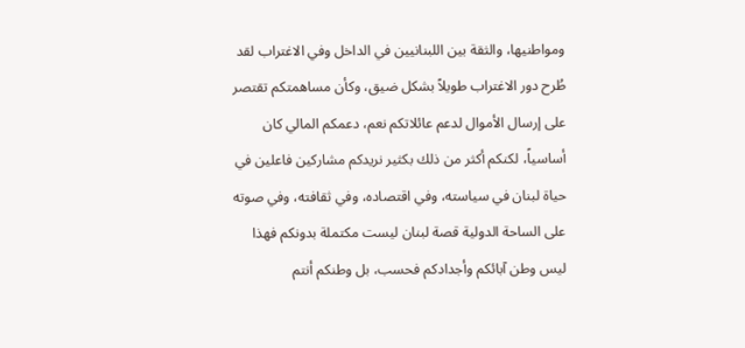ومواطنيها، والثقة بين اللبنانيين في الداخل وفي الاغتراب لقد طُرح دور الاغتراب طويلاً بشكل ضيق، وكأن مساهمتكم تقتصر على إرسال الأموال لدعم عائلاتكم نعم، دعمكم المالي كان أساسياً، لكنكم أكثر من ذلك بكثير نريدكم مشاركين فاعلين في حياة لبنان في سياسته، وفي اقتصاده، وفي ثقافته، وفي صوته على الساحة الدولية قصة لبنان ليست مكتملة بدونكم فهذا ليس وطن آبائكم وأجدادكم فحسب، بل وطنكم أنتم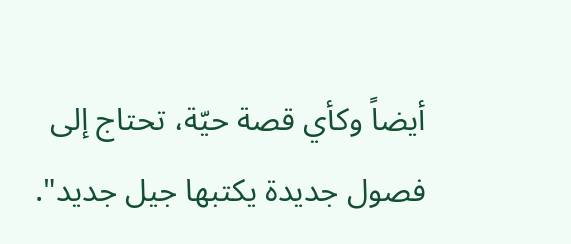أيضاً وكأي قصة حيّة، تحتاج إلى فصول جديدة يكتبها جيل جديد".